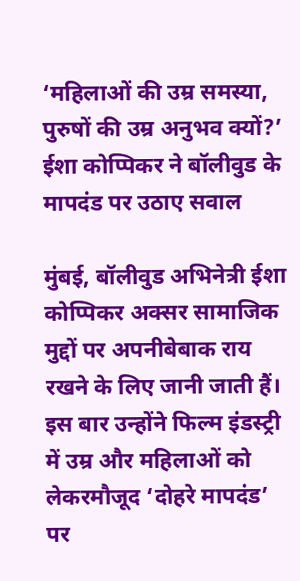‘महिलाओं की उम्र समस्या, पुरुषों की उम्र अनुभव क्यों?’ ईशा कोप्पिकर ने बॉलीवुड के मापदंड पर उठाए सवाल

मुंबई, बॉलीवुड अभिनेत्री ईशा कोप्पिकर अक्सर सामाजिक मुद्दों पर अपनीबेबाक राय रखने के लिए जानी जाती हैं। इस बार उन्होंने फिल्म इंडस्ट्री में उम्र और महिलाओं को लेकरमौजूद ‘दोहरे मापदंड’ पर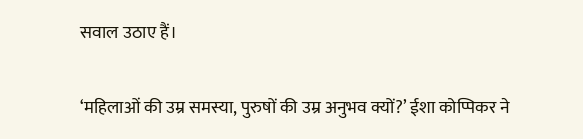सवाल उठाए हैं।

‘महिलाओं की उम्र समस्या, पुरुषों की उम्र अनुभव क्यों?’ ईशा कोप्पिकर ने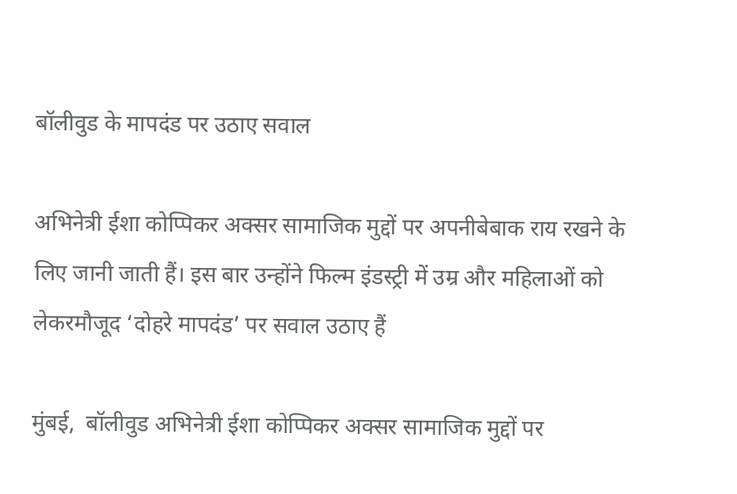बॉलीवुड के मापदंड पर उठाए सवाल

अभिनेत्री ईशा कोप्पिकर अक्सर सामाजिक मुद्दों पर अपनीबेबाक राय रखने के लिए जानी जाती हैं। इस बार उन्होंने फिल्म इंडस्ट्री में उम्र और महिलाओं को लेकरमौजूद ‘दोहरे मापदंड’ पर सवाल उठाए हैं

मुंबई,  बॉलीवुड अभिनेत्री ईशा कोप्पिकर अक्सर सामाजिक मुद्दों पर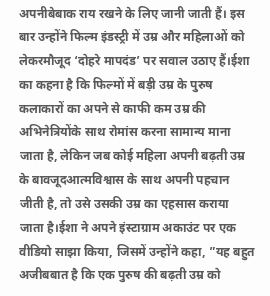अपनीबेबाक राय रखने के लिए जानी जाती हैं। इस बार उन्होंने फिल्म इंडस्ट्री में उम्र और महिलाओं को लेकरमौजूद ‘दोहरे मापदंड’ पर सवाल उठाए हैं।ईशा का कहना है कि फिल्मों में बड़ी उम्र के पुरुष कलाकारों का अपने से काफी कम उम्र की अभिनेत्रियोंके साथ रोमांस करना सामान्य माना जाता है, लेकिन जब कोई महिला अपनी बढ़ती उम्र के बावजूदआत्मविश्वास के साथ अपनी पहचान जीती है, तो उसे उसकी उम्र का एहसास कराया जाता है।ईशा ने अपने इंस्टाग्राम अकाउंट पर एक वीडियो साझा किया, जिसमें उन्होंने कहा, ”यह बहुत अजीबबात है कि एक पुरुष की बढ़ती उम्र को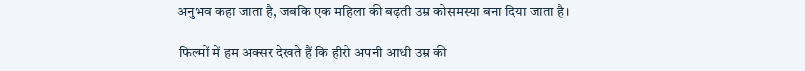अनुभव कहा जाता है, जबकि एक महिला की बढ़ती उम्र कोसमस्या बना दिया जाता है।

 फिल्मों में हम अक्सर देखते हैं कि हीरो अपनी आधी उम्र की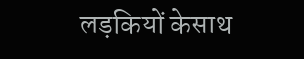लड़कियों केसाथ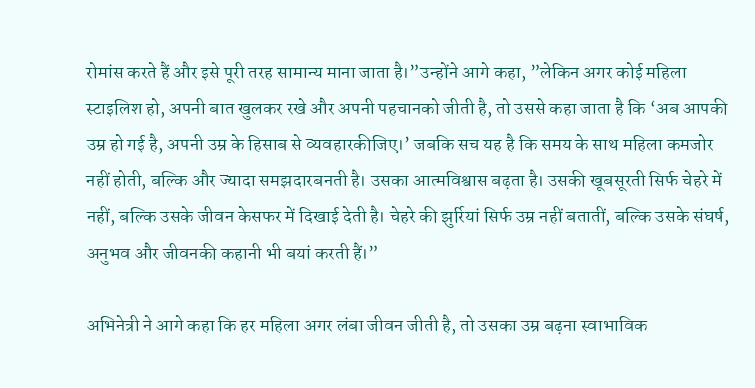रोमांस करते हैं और इसे पूरी तरह सामान्य माना जाता है।”उन्होंने आगे कहा, ”लेकिन अगर कोई महिला स्टाइलिश हो, अपनी बात खुलकर रखे और अपनी पहचानको जीती है, तो उससे कहा जाता है कि ‘अब आपकी उम्र हो गई है, अपनी उम्र के हिसाब से व्यवहारकीजिए।’ जबकि सच यह है कि समय के साथ महिला कमजोर नहीं होती, बल्कि और ज्यादा समझदारबनती है। उसका आत्मविश्वास बढ़ता है। उसकी खूबसूरती सिर्फ चेहरे में नहीं, बल्कि उसके जीवन केसफर में दिखाई देती है। चेहरे की झुर्रियां सिर्फ उम्र नहीं बतातीं, बल्कि उसके संघर्ष, अनुभव और जीवनकी कहानी भी बयां करती हैं।”

अभिनेत्री ने आगे कहा कि हर महिला अगर लंबा जीवन जीती है, तो उसका उम्र बढ़ना स्वाभाविक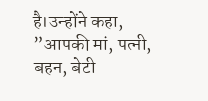है।उन्होंने कहा, ”आपकी मां, पत्नी, बहन, बेटी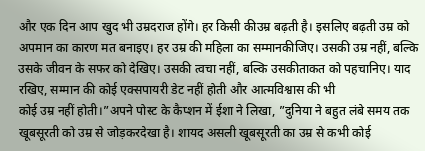और एक दिन आप खुद भी उम्रदराज होंगे। हर किसी कीउम्र बढ़ती है। इसलिए बढ़ती उम्र को अपमान का कारण मत बनाइए। हर उम्र की महिला का सम्मानकीजिए। उसकी उम्र नहीं, बल्कि उसके जीवन के सफर को देखिए। उसकी त्वचा नहीं, बल्कि उसकीताकत को पहचानिए। याद रखिए, सम्मान की कोई एक्सपायरी डेट नहीं होती और आत्मविश्वास की भी
कोई उम्र नहीं होती।”अपने पोस्ट के कैप्शन में ईशा ने लिखा, ”दुनिया ने बहुत लंबे समय तक खूबसूरती को उम्र से जोड़करदेखा है। शायद असली खूबसूरती का उम्र से कभी कोई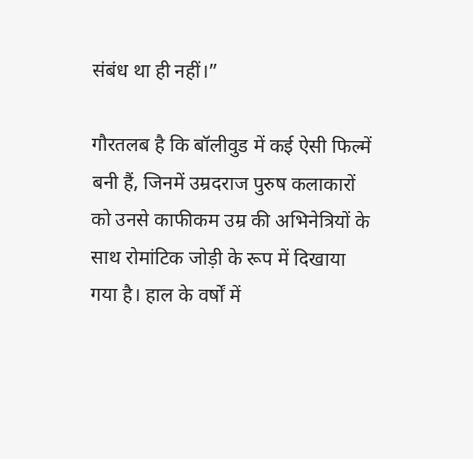संबंध था ही नहीं।”

गौरतलब है कि बॉलीवुड में कई ऐसी फिल्में बनी हैं, जिनमें उम्रदराज पुरुष कलाकारों को उनसे काफीकम उम्र की अभिनेत्रियों के साथ रोमांटिक जोड़ी के रूप में दिखाया गया है। हाल के वर्षों में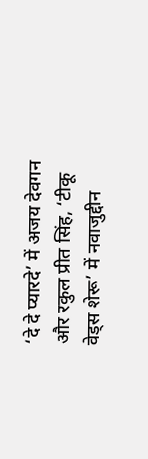‘दे दे प्यारदे’ में अजय देवगन और रकुल प्रीत सिंह, ‘टीकू वेड्स शेरू’ में नवाजुद्दीन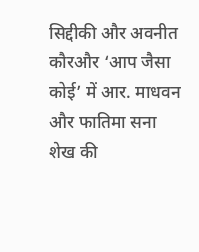सिद्दीकी और अवनीत कौरऔर ‘आप जैसा कोई’ में आर. माधवन और फातिमा सना शेख की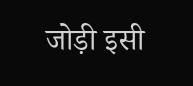जोड़ी इसी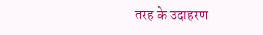तरह के उदाहरण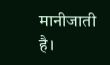मानीजाती है।